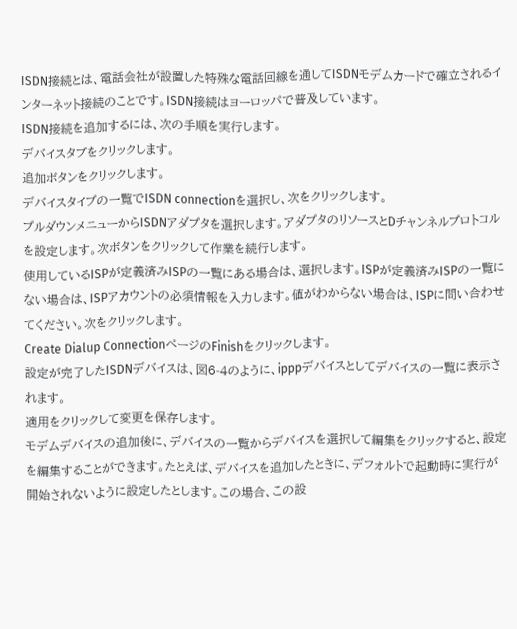ISDN接続とは、電話会社が設置した特殊な電話回線を通してISDNモデムカードで確立されるインターネット接続のことです。ISDN接続はヨーロッパで普及しています。
ISDN接続を追加するには、次の手順を実行します。
デバイスタブをクリックします。
追加ボタンをクリックします。
デバイスタイプの一覧でISDN connectionを選択し、次をクリックします。
プルダウンメニューからISDNアダプタを選択します。アダプタのリソースとDチャンネルプロトコルを設定します。次ボタンをクリックして作業を続行します。
使用しているISPが定義済みISPの一覧にある場合は、選択します。ISPが定義済みISPの一覧にない場合は、ISPアカウントの必須情報を入力します。値がわからない場合は、ISPに問い合わせてください。次をクリックします。
Create Dialup ConnectionページのFinishをクリックします。
設定が完了したISDNデバイスは、図6-4のように、ipppデバイスとしてデバイスの一覧に表示されます。
適用をクリックして変更を保存します。
モデムデバイスの追加後に、デバイスの一覧からデバイスを選択して編集をクリックすると、設定を編集することができます。たとえば、デバイスを追加したときに、デフォルトで起動時に実行が開始されないように設定したとします。この場合、この設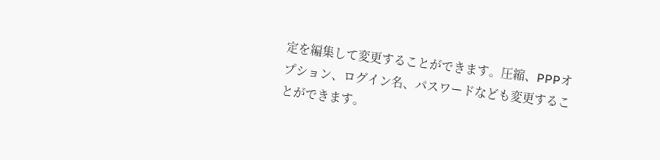定を編集して変更することができます。圧縮、PPPオプション、ログイン名、パスワードなども変更することができます。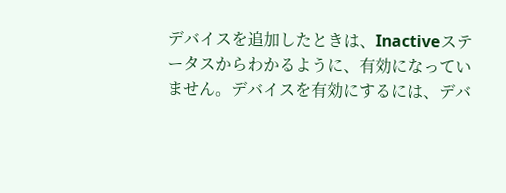デバイスを追加したときは、Inactiveステータスからわかるように、有効になっていません。デバイスを有効にするには、デバ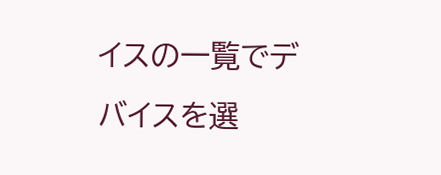イスの一覧でデバイスを選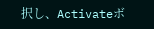択し、Activateボ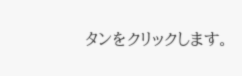タンをクリックします。